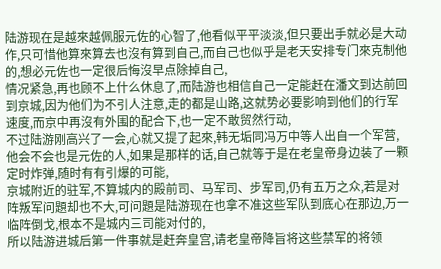陆游现在是越來越佩服元佐的心智了,他看似平平淡淡,但只要出手就必是大动作,只可惜他算來算去也沒有算到自己,而自己也似乎是老天安排专门來克制他的,想必元佐也一定很后悔沒早点除掉自己,
情况紧急,再也顾不上什么休息了,而陆游也相信自己一定能赶在潘文到达前回到京城,因为他们为不引人注意,走的都是山路,这就势必要影响到他们的行军速度,而京中再沒有外围的配合下,也一定不敢贸然行动,
不过陆游刚高兴了一会,心就又提了起來,韩无垢同冯万中等人出自一个军营,他会不会也是元佐的人,如果是那样的话,自己就等于是在老皇帝身边装了一颗定时炸弹,随时有有引爆的可能,
京城附近的驻军,不算城内的殿前司、马军司、步军司,仍有五万之众,若是对阵叛军问題却也不大,可问題是陆游现在也拿不准这些军队到底心在那边,万一临阵倒戈,根本不是城内三司能对付的,
所以陆游进城后第一件事就是赶奔皇宫,请老皇帝降旨将这些禁军的将领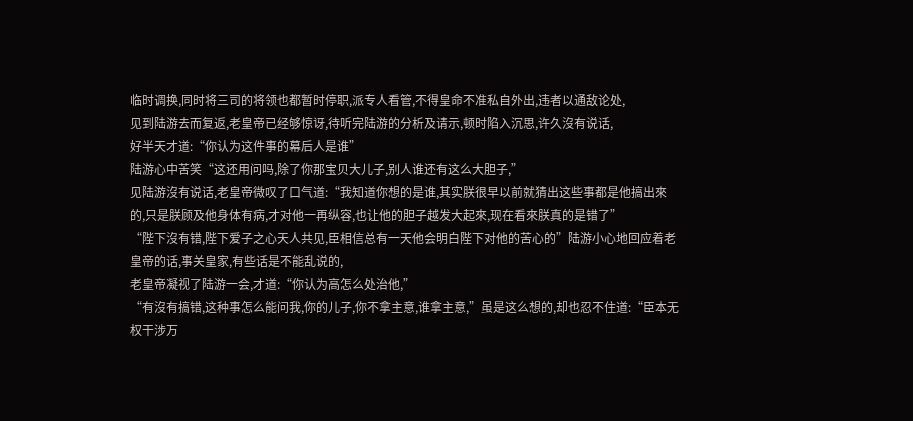临时调换,同时将三司的将领也都暂时停职,派专人看管,不得皇命不准私自外出,违者以通敌论处,
见到陆游去而复返,老皇帝已经够惊讶,待听完陆游的分析及请示,顿时陷入沉思,许久沒有说话,
好半天才道:“你认为这件事的幕后人是谁”
陆游心中苦笑“这还用问吗,除了你那宝贝大儿子,别人谁还有这么大胆子,”
见陆游沒有说话,老皇帝微叹了口气道:“我知道你想的是谁,其实朕很早以前就猜出这些事都是他搞出來的,只是朕顾及他身体有病,才对他一再纵容,也让他的胆子越发大起來,现在看來朕真的是错了”
“陛下沒有错,陛下爱子之心天人共见,臣相信总有一天他会明白陛下对他的苦心的”陆游小心地回应着老皇帝的话,事关皇家,有些话是不能乱说的,
老皇帝凝视了陆游一会,才道:“你认为高怎么处治他,”
“有沒有搞错,这种事怎么能问我,你的儿子,你不拿主意,谁拿主意,”虽是这么想的,却也忍不住道:“臣本无权干涉万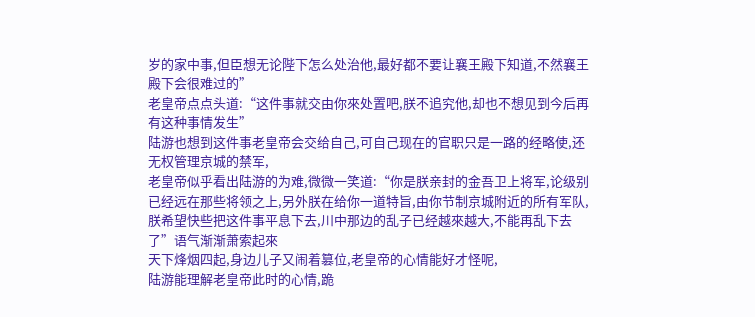岁的家中事,但臣想无论陛下怎么处治他,最好都不要让襄王殿下知道,不然襄王殿下会很难过的”
老皇帝点点头道:“这件事就交由你來处置吧,朕不追究他,却也不想见到今后再有这种事情发生”
陆游也想到这件事老皇帝会交给自己,可自己现在的官职只是一路的经略使,还无权管理京城的禁军,
老皇帝似乎看出陆游的为难,微微一笑道:“你是朕亲封的金吾卫上将军,论级别已经远在那些将领之上,另外朕在给你一道特旨,由你节制京城附近的所有军队,朕希望快些把这件事平息下去,川中那边的乱子已经越來越大,不能再乱下去了”语气渐渐萧索起來
天下烽烟四起,身边儿子又闹着篡位,老皇帝的心情能好才怪呢,
陆游能理解老皇帝此时的心情,跪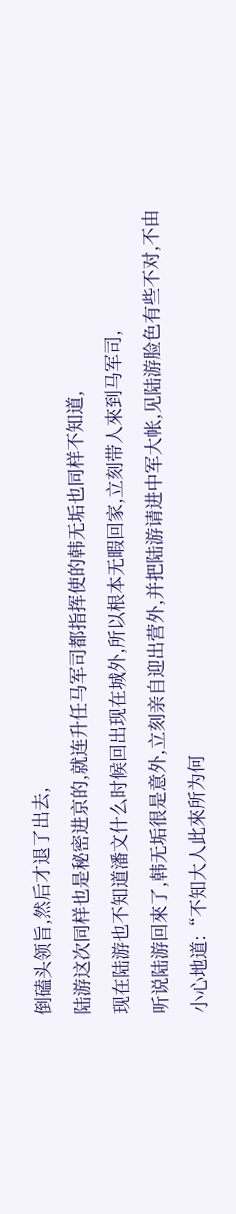倒磕头领旨,然后才退了出去,
陆游这次同样也是秘密进京的,就连升任马军司都指挥使的韩无垢也同样不知道,
现在陆游也不知道潘文什么时候回出现在城外,所以根本无暇回家,立刻带人來到马军司,
听说陆游回來了,韩无垢很是意外,立刻亲自迎出营外,并把陆游请进中军大帐,见陆游脸色有些不对,不由小心地道:“不知大人此來所为何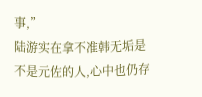事,”
陆游实在拿不准韩无垢是不是元佐的人,心中也仍存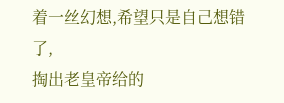着一丝幻想,希望只是自己想错了,
掏出老皇帝给的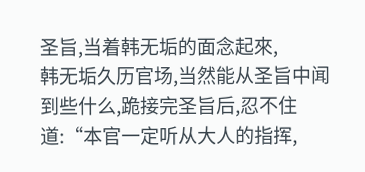圣旨,当着韩无垢的面念起來,
韩无垢久历官场,当然能从圣旨中闻到些什么,跪接完圣旨后,忍不住道:“本官一定听从大人的指挥,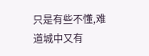只是有些不懂,难道城中又有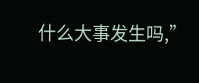什么大事发生吗,”